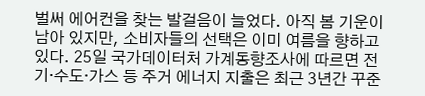벌써 에어컨을 찾는 발걸음이 늘었다. 아직 봄 기운이 남아 있지만, 소비자들의 선택은 이미 여름을 향하고 있다. 25일 국가데이터처 가계동향조사에 따르면 전기·수도·가스 등 주거 에너지 지출은 최근 3년간 꾸준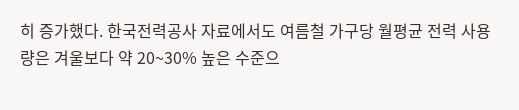히 증가했다. 한국전력공사 자료에서도 여름철 가구당 월평균 전력 사용량은 겨울보다 약 20~30% 높은 수준으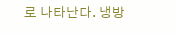로 나타난다. 냉방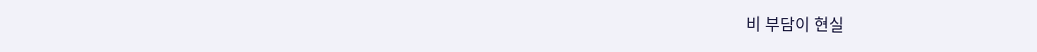비 부담이 현실